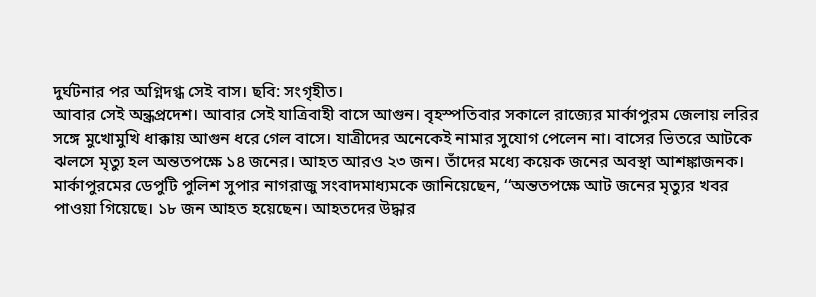দুর্ঘটনার পর অগ্নিদগ্ধ সেই বাস। ছবি: সংগৃহীত।
আবার সেই অন্ধ্রপ্রদেশ। আবার সেই যাত্রিবাহী বাসে আগুন। বৃহস্পতিবার সকালে রাজ্যের মার্কাপুরম জেলায় লরির সঙ্গে মুখোমুখি ধাক্কায় আগুন ধরে গেল বাসে। যাত্রীদের অনেকেই নামার সুযোগ পেলেন না। বাসের ভিতরে আটকে ঝলসে মৃত্যু হল অন্ততপক্ষে ১৪ জনের। আহত আরও ২৩ জন। তাঁদের মধ্যে কয়েক জনের অবস্থা আশঙ্কাজনক।
মার্কাপুরমের ডেপুটি পুলিশ সুপার নাগরাজু সংবাদমাধ্যমকে জানিয়েছেন, ‘‘অন্ততপক্ষে আট জনের মৃত্যুর খবর পাওয়া গিয়েছে। ১৮ জন আহত হয়েছেন। আহতদের উদ্ধার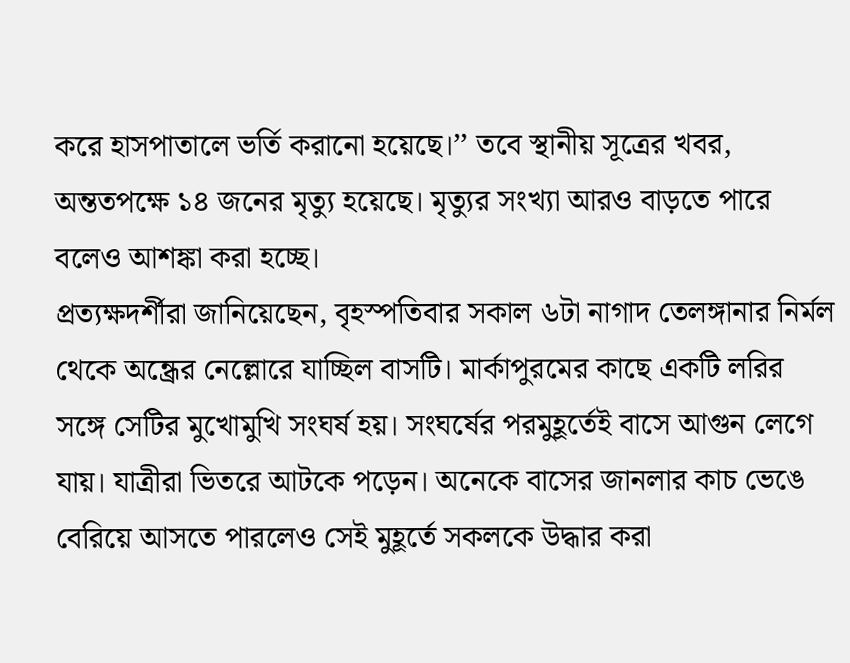করে হাসপাতালে ভর্তি করানো হয়েছে।’’ তবে স্থানীয় সূত্রের খবর, অন্ততপক্ষে ১৪ জনের মৃত্যু হয়েছে। মৃত্যুর সংখ্যা আরও বাড়তে পারে বলেও আশঙ্কা করা হচ্ছে।
প্রত্যক্ষদর্শীরা জানিয়েছেন, বৃহস্পতিবার সকাল ৬টা নাগাদ তেলঙ্গানার নির্মল থেকে অন্ধ্রের নেল্লোরে যাচ্ছিল বাসটি। মার্কাপুরমের কাছে একটি লরির সঙ্গে সেটির মুখোমুখি সংঘর্ষ হয়। সংঘর্ষের পরমুহূর্তেই বাসে আগুন লেগে যায়। যাত্রীরা ভিতরে আটকে পড়েন। অনেকে বাসের জানলার কাচ ভেঙে বেরিয়ে আসতে পারলেও সেই মুহূর্তে সকলকে উদ্ধার করা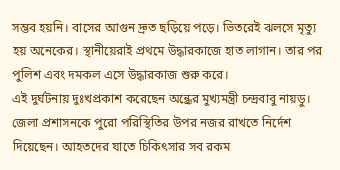সম্ভব হয়নি। বাসের আগুন দ্রুত ছড়িয়ে পড়ে। ভিতরেই ঝলসে মৃত্যু হয় অনেকের। স্থানীয়েরাই প্রথমে উদ্ধারকাজে হাত লাগান। তার পর পুলিশ এবং দমকল এসে উদ্ধারকাজ শুরু করে।
এই দুর্ঘটনায় দুঃখপ্রকাশ করেছেন অন্ধ্রের মুখ্যমন্ত্রী চন্দ্রবাবু নায়ডু। জেলা প্রশাসনকে পুরো পরিস্থিতির উপর নজর রাখতে নির্দেশ দিয়েছেন। আহতদের যাতে চিকিৎসার সব রকম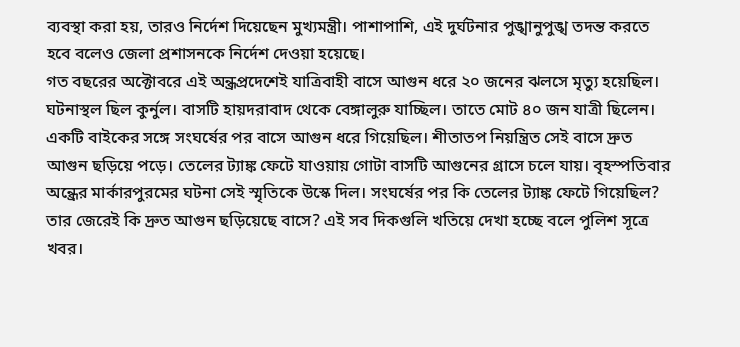ব্যবস্থা করা হয়, তারও নির্দেশ দিয়েছেন মুখ্যমন্ত্রী। পাশাপাশি, এই দুর্ঘটনার পুঙ্খানুপুঙ্খ তদন্ত করতে হবে বলেও জেলা প্রশাসনকে নির্দেশ দেওয়া হয়েছে।
গত বছরের অক্টোবরে এই অন্ধ্রপ্রদেশেই যাত্রিবাহী বাসে আগুন ধরে ২০ জনের ঝলসে মৃত্যু হয়েছিল। ঘটনাস্থল ছিল কুর্নুল। বাসটি হায়দরাবাদ থেকে বেঙ্গালুরু যাচ্ছিল। তাতে মোট ৪০ জন যাত্রী ছিলেন। একটি বাইকের সঙ্গে সংঘর্ষের পর বাসে আগুন ধরে গিয়েছিল। শীতাতপ নিয়ন্ত্রিত সেই বাসে দ্রুত আগুন ছড়িয়ে পড়ে। তেলের ট্যাঙ্ক ফেটে যাওয়ায় গোটা বাসটি আগুনের গ্রাসে চলে যায়। বৃহস্পতিবার অন্ধ্রের মার্কারপুরমের ঘটনা সেই স্মৃতিকে উস্কে দিল। সংঘর্ষের পর কি তেলের ট্যাঙ্ক ফেটে গিয়েছিল? তার জেরেই কি দ্রুত আগুন ছড়িয়েছে বাসে? এই সব দিকগুলি খতিয়ে দেখা হচ্ছে বলে পুলিশ সূত্রে খবর।